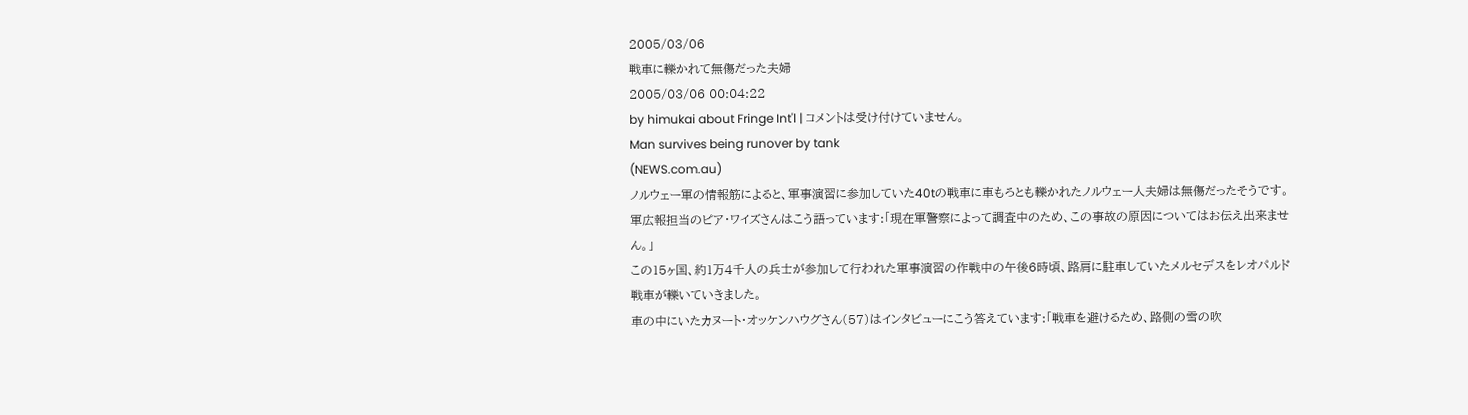2005/03/06
戦車に轢かれて無傷だった夫婦
2005/03/06 00:04:22
by himukai about Fringe Int'l | コメントは受け付けていません。
Man survives being runover by tank
(NEWS.com.au)
ノルウェー軍の情報筋によると、軍事演習に参加していた40tの戦車に車もろとも轢かれたノルウェー人夫婦は無傷だったそうです。
軍広報担当のピア・ワイズさんはこう語っています:「現在軍警察によって調査中のため、この事故の原因についてはお伝え出来ません。」
この15ヶ国、約1万4千人の兵士が参加して行われた軍事演習の作戦中の午後6時頃、路肩に駐車していたメルセデスをレオパルド戦車が轢いていきました。
車の中にいたカヌート・オッケンハウグさん(57)はインタビューにこう答えています:「戦車を避けるため、路側の雪の吹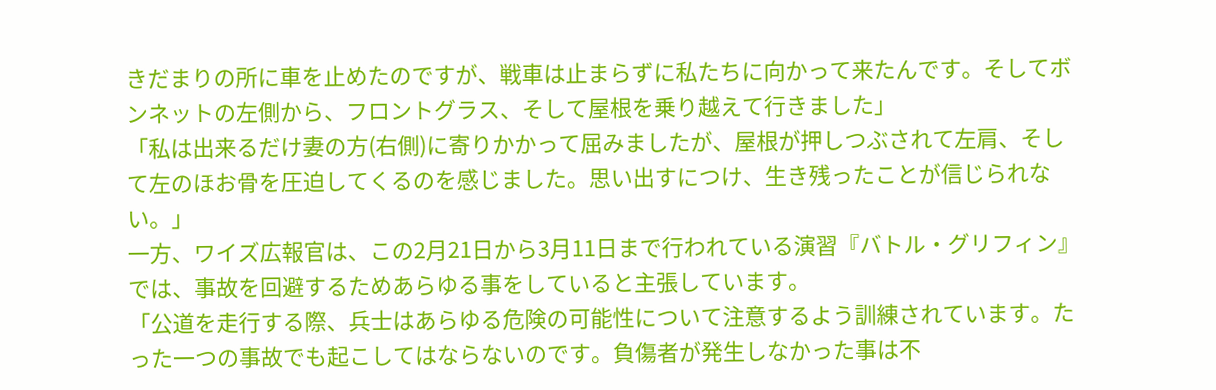きだまりの所に車を止めたのですが、戦車は止まらずに私たちに向かって来たんです。そしてボンネットの左側から、フロントグラス、そして屋根を乗り越えて行きました」
「私は出来るだけ妻の方(右側)に寄りかかって屈みましたが、屋根が押しつぶされて左肩、そして左のほお骨を圧迫してくるのを感じました。思い出すにつけ、生き残ったことが信じられない。」
一方、ワイズ広報官は、この2月21日から3月11日まで行われている演習『バトル・グリフィン』では、事故を回避するためあらゆる事をしていると主張しています。
「公道を走行する際、兵士はあらゆる危険の可能性について注意するよう訓練されています。たった一つの事故でも起こしてはならないのです。負傷者が発生しなかった事は不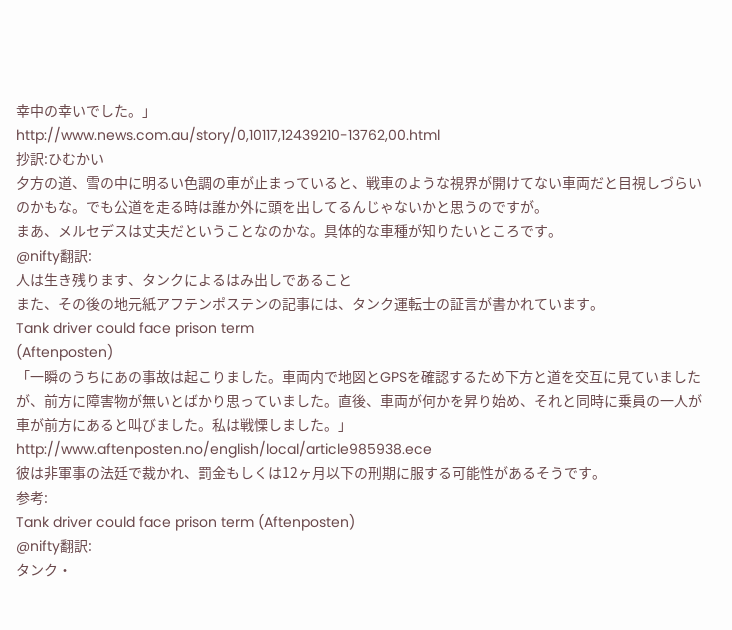幸中の幸いでした。」
http://www.news.com.au/story/0,10117,12439210-13762,00.html
抄訳:ひむかい
夕方の道、雪の中に明るい色調の車が止まっていると、戦車のような視界が開けてない車両だと目視しづらいのかもな。でも公道を走る時は誰か外に頭を出してるんじゃないかと思うのですが。
まあ、メルセデスは丈夫だということなのかな。具体的な車種が知りたいところです。
@nifty翻訳:
人は生き残ります、タンクによるはみ出しであること
また、その後の地元紙アフテンポステンの記事には、タンク運転士の証言が書かれています。
Tank driver could face prison term
(Aftenposten)
「一瞬のうちにあの事故は起こりました。車両内で地図とGPSを確認するため下方と道を交互に見ていましたが、前方に障害物が無いとばかり思っていました。直後、車両が何かを昇り始め、それと同時に乗員の一人が車が前方にあると叫びました。私は戦慄しました。」
http://www.aftenposten.no/english/local/article985938.ece
彼は非軍事の法廷で裁かれ、罰金もしくは12ヶ月以下の刑期に服する可能性があるそうです。
参考:
Tank driver could face prison term (Aftenposten)
@nifty翻訳:
タンク・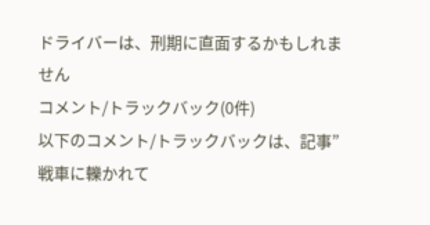ドライバーは、刑期に直面するかもしれません
コメント/トラックバック(0件)
以下のコメント/トラックバックは、記事”戦車に轢かれて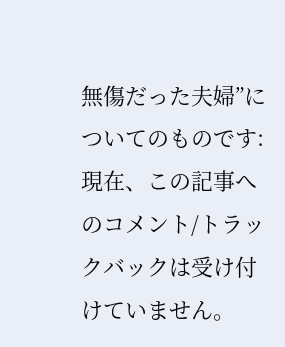無傷だった夫婦”についてのものです:
現在、この記事へのコメント/トラックバックは受け付けていません。